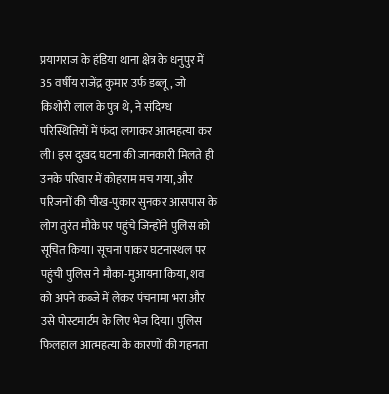प्रयागराज के हंडिया थाना क्षेत्र के धनुपुर में 35 वर्षीय राजेंद्र कुमार उर्फ डब्लू, जो किशोरी लाल के पुत्र थे, ने संदिग्ध परिस्थितियों में फंदा लगाकर आत्महत्या कर ली। इस दुखद घटना की जानकारी मिलते ही उनके परिवार में कोहराम मच गया, और परिजनों की चीख-पुकार सुनकर आसपास के लोग तुरंत मौके पर पहुंचे जिन्होंने पुलिस को सूचित किया। सूचना पाकर घटनास्थल पर पहुंची पुलिस ने मौका-मुआयना किया, शव को अपने कब्जे में लेकर पंचनामा भरा और उसे पोस्टमार्टम के लिए भेज दिया। पुलिस फिलहाल आत्महत्या के कारणों की गहनता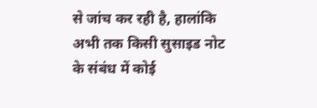से जांच कर रही है, हालांकि अभी तक किसी सुसाइड नोट के संबंध में कोई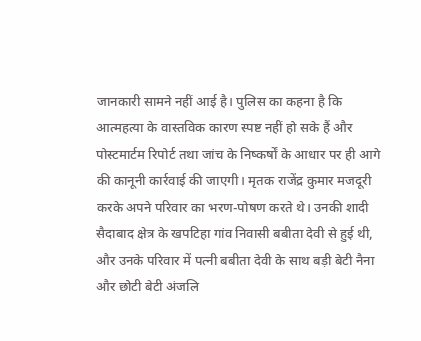जानकारी सामने नहीं आई है। पुलिस का कहना है कि आत्महत्या के वास्तविक कारण स्पष्ट नहीं हो सके हैं और पोस्टमार्टम रिपोर्ट तथा जांच के निष्कर्षों के आधार पर ही आगे की कानूनी कार्रवाई की जाएगी। मृतक राजेंद्र कुमार मजदूरी करके अपने परिवार का भरण-पोषण करते थे। उनकी शादी सैदाबाद क्षेत्र के खपटिहा गांव निवासी बबीता देवी से हुई थी, और उनके परिवार में पत्नी बबीता देवी के साथ बड़ी बेटी नैना और छोटी बेटी अंजलि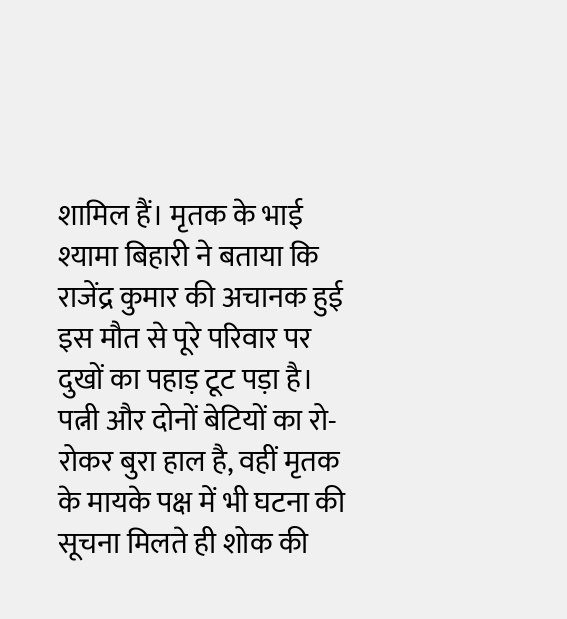शामिल हैं। मृतक के भाई श्यामा बिहारी ने बताया कि राजेंद्र कुमार की अचानक हुई इस मौत से पूरे परिवार पर दुखों का पहाड़ टूट पड़ा है। पत्नी और दोनों बेटियों का रो-रोकर बुरा हाल है, वहीं मृतक के मायके पक्ष में भी घटना की सूचना मिलते ही शोक की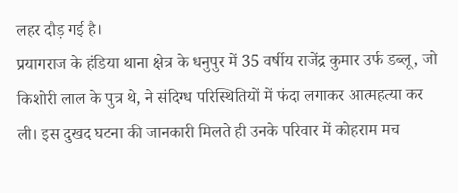लहर दौड़ गई है।
प्रयागराज के हंडिया थाना क्षेत्र के धनुपुर में 35 वर्षीय राजेंद्र कुमार उर्फ डब्लू, जो किशोरी लाल के पुत्र थे, ने संदिग्ध परिस्थितियों में फंदा लगाकर आत्महत्या कर ली। इस दुखद घटना की जानकारी मिलते ही उनके परिवार में कोहराम मच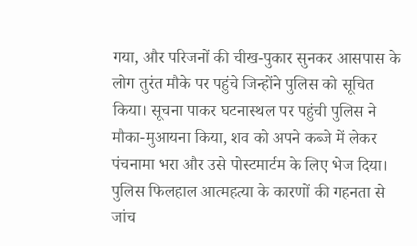गया, और परिजनों की चीख-पुकार सुनकर आसपास के लोग तुरंत मौके पर पहुंचे जिन्होंने पुलिस को सूचित किया। सूचना पाकर घटनास्थल पर पहुंची पुलिस ने मौका-मुआयना किया, शव को अपने कब्जे में लेकर पंचनामा भरा और उसे पोस्टमार्टम के लिए भेज दिया। पुलिस फिलहाल आत्महत्या के कारणों की गहनता से जांच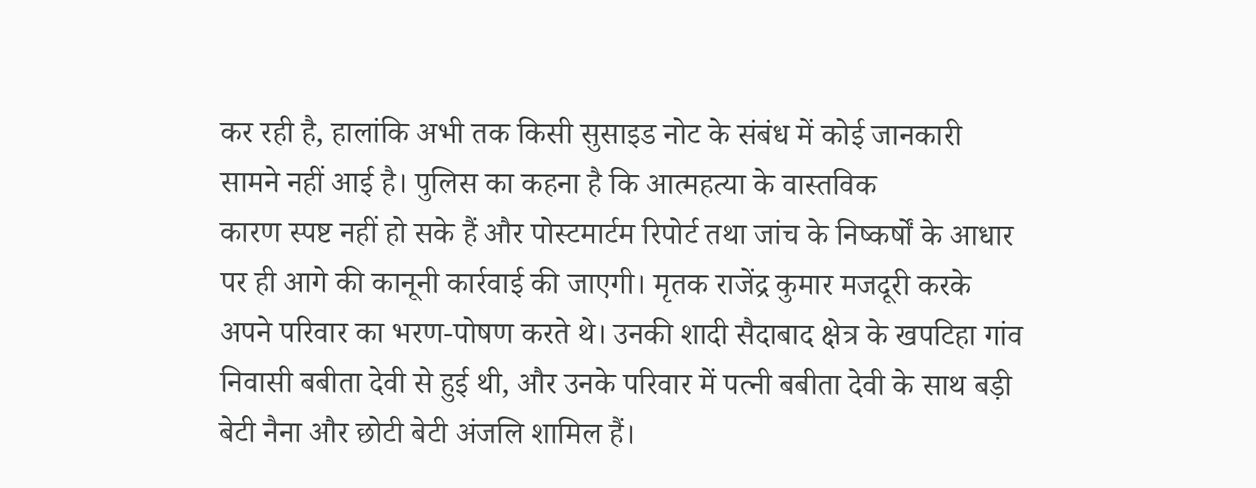कर रही है, हालांकि अभी तक किसी सुसाइड नोट के संबंध में कोई जानकारी सामने नहीं आई है। पुलिस का कहना है कि आत्महत्या के वास्तविक
कारण स्पष्ट नहीं हो सके हैं और पोस्टमार्टम रिपोर्ट तथा जांच के निष्कर्षों के आधार पर ही आगे की कानूनी कार्रवाई की जाएगी। मृतक राजेंद्र कुमार मजदूरी करके अपने परिवार का भरण-पोषण करते थे। उनकी शादी सैदाबाद क्षेत्र के खपटिहा गांव निवासी बबीता देवी से हुई थी, और उनके परिवार में पत्नी बबीता देवी के साथ बड़ी बेटी नैना और छोटी बेटी अंजलि शामिल हैं।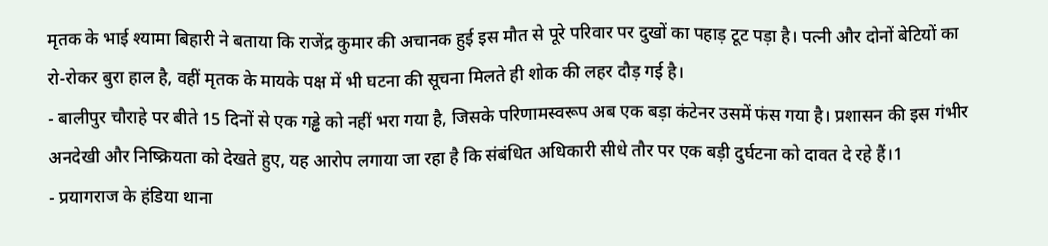मृतक के भाई श्यामा बिहारी ने बताया कि राजेंद्र कुमार की अचानक हुई इस मौत से पूरे परिवार पर दुखों का पहाड़ टूट पड़ा है। पत्नी और दोनों बेटियों का रो-रोकर बुरा हाल है, वहीं मृतक के मायके पक्ष में भी घटना की सूचना मिलते ही शोक की लहर दौड़ गई है।
- बालीपुर चौराहे पर बीते 15 दिनों से एक गड्ढे को नहीं भरा गया है, जिसके परिणामस्वरूप अब एक बड़ा कंटेनर उसमें फंस गया है। प्रशासन की इस गंभीर अनदेखी और निष्क्रियता को देखते हुए, यह आरोप लगाया जा रहा है कि संबंधित अधिकारी सीधे तौर पर एक बड़ी दुर्घटना को दावत दे रहे हैं।1
- प्रयागराज के हंडिया थाना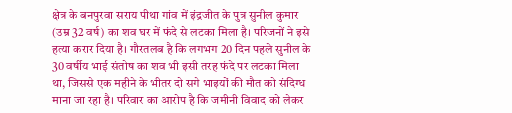क्षेत्र के बनपुरवा सराय पीथा गांव में इंद्रजीत के पुत्र सुनील कुमार (उम्र 32 वर्ष) का शव घर में फंदे से लटका मिला है। परिजनों ने इसे हत्या करार दिया है। गौरतलब है कि लगभग 20 दिन पहले सुनील के 30 वर्षीय भाई संतोष का शव भी इसी तरह फंदे पर लटका मिला था, जिससे एक महीने के भीतर दो सगे भाइयों की मौत को संदिग्ध माना जा रहा है। परिवार का आरोप है कि जमीनी विवाद को लेकर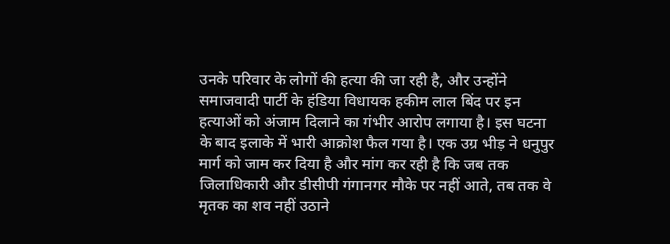उनके परिवार के लोगों की हत्या की जा रही है, और उन्होंने समाजवादी पार्टी के हंडिया विधायक हकीम लाल बिंद पर इन हत्याओं को अंजाम दिलाने का गंभीर आरोप लगाया है। इस घटना के बाद इलाके में भारी आक्रोश फैल गया है। एक उग्र भीड़ ने धनुपुर मार्ग को जाम कर दिया है और मांग कर रही है कि जब तक जिलाधिकारी और डीसीपी गंगानगर मौके पर नहीं आते, तब तक वे मृतक का शव नहीं उठाने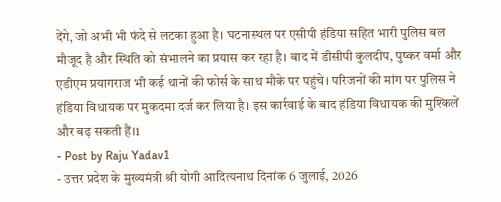देंगे, जो अभी भी फंदे से लटका हुआ है। घटनास्थल पर एसीपी हंडिया सहित भारी पुलिस बल मौजूद है और स्थिति को संभालने का प्रयास कर रहा है। बाद में डीसीपी कुलदीप, पुष्कर वर्मा और एडीएम प्रयागराज भी कई थानों की फोर्स के साथ मौके पर पहुंचे। परिजनों की मांग पर पुलिस ने हंडिया विधायक पर मुकदमा दर्ज कर लिया है। इस कार्रवाई के बाद हंडिया विधायक की मुश्किलें और बढ़ सकती हैं।1
- Post by Raju Yadav1
- उत्तर प्रदेश के मुख्यमंत्री श्री योगी आदित्यनाथ दिनांक 6 जुलाई, 2026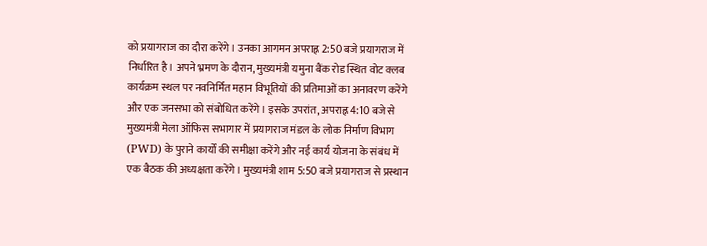को प्रयागराज का दौरा करेंगे। उनका आगमन अपराह्न 2:50 बजे प्रयागराज में निर्धारित है। अपने भ्रमण के दौरान, मुख्यमंत्री यमुना बैंक रोड स्थित वोट क्लब कार्यक्रम स्थल पर नवनिर्मित महान विभूतियों की प्रतिमाओं का अनावरण करेंगे और एक जनसभा को संबोधित करेंगे। इसके उपरांत, अपराह्न 4:10 बजे से मुख्यमंत्री मेला ऑफिस सभागार में प्रयागराज मंडल के लोक निर्माण विभाग (PWD) के पुराने कार्यों की समीक्षा करेंगे और नई कार्य योजना के संबंध में एक बैठक की अध्यक्षता करेंगे। मुख्यमंत्री शाम 5:50 बजे प्रयागराज से प्रस्थान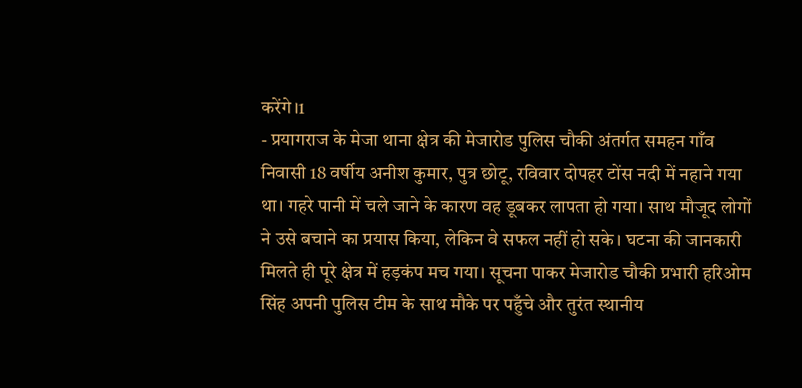करेंगे।1
- प्रयागराज के मेजा थाना क्षेत्र की मेजारोड पुलिस चौकी अंतर्गत समहन गाँव निवासी 18 वर्षीय अनीश कुमार, पुत्र छोटू, रविवार दोपहर टोंस नदी में नहाने गया था। गहरे पानी में चले जाने के कारण वह डूबकर लापता हो गया। साथ मौजूद लोगों ने उसे बचाने का प्रयास किया, लेकिन वे सफल नहीं हो सके। घटना की जानकारी मिलते ही पूरे क्षेत्र में हड़कंप मच गया। सूचना पाकर मेजारोड चौकी प्रभारी हरिओम सिंह अपनी पुलिस टीम के साथ मौके पर पहुँचे और तुरंत स्थानीय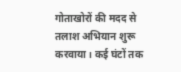गोताखोरों की मदद से तलाश अभियान शुरू करवाया। कई घंटों तक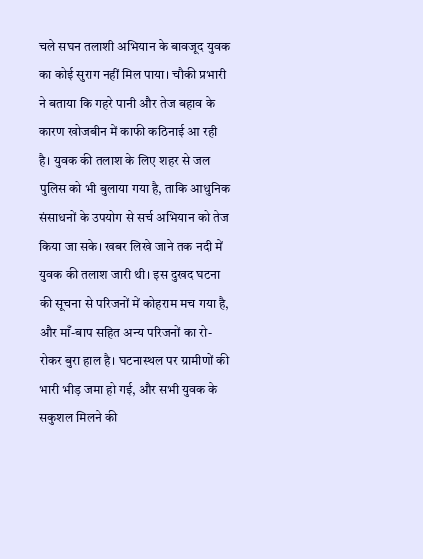चले सघन तलाशी अभियान के बावजूद युवक का कोई सुराग नहीं मिल पाया। चौकी प्रभारी ने बताया कि गहरे पानी और तेज बहाव के कारण खोजबीन में काफी कठिनाई आ रही है। युवक की तलाश के लिए शहर से जल पुलिस को भी बुलाया गया है, ताकि आधुनिक संसाधनों के उपयोग से सर्च अभियान को तेज किया जा सके। खबर लिखे जाने तक नदी में युवक की तलाश जारी थी। इस दुखद घटना की सूचना से परिजनों में कोहराम मच गया है, और माँ-बाप सहित अन्य परिजनों का रो-रोकर बुरा हाल है। घटनास्थल पर ग्रामीणों की भारी भीड़ जमा हो गई, और सभी युवक के सकुशल मिलने की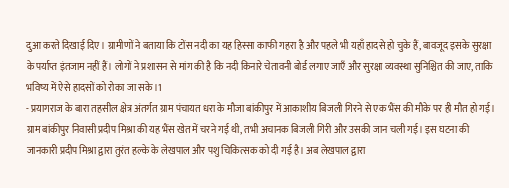दुआ करते दिखाई दिए। ग्रामीणों ने बताया कि टोंस नदी का यह हिस्सा काफी गहरा है और पहले भी यहाँ हादसे हो चुके हैं, बावजूद इसके सुरक्षा के पर्याप्त इंतजाम नहीं हैं। लोगों ने प्रशासन से मांग की है कि नदी किनारे चेतावनी बोर्ड लगाए जाएँ और सुरक्षा व्यवस्था सुनिश्चित की जाए, ताकि भविष्य में ऐसे हादसों को रोका जा सके।1
- प्रयागराज के बारा तहसील क्षेत्र अंतर्गत ग्राम पंचायत धरा के मौजा बांकीपुर में आकाशीय बिजली गिरने से एक भैंस की मौके पर ही मौत हो गई। ग्राम बांकीपुर निवासी प्रदीप मिश्रा की यह भैंस खेत में चरने गई थी, तभी अचानक बिजली गिरी और उसकी जान चली गई। इस घटना की जानकारी प्रदीप मिश्रा द्वारा तुरंत हल्के के लेखपाल और पशु चिकित्सक को दी गई है। अब लेखपाल द्वारा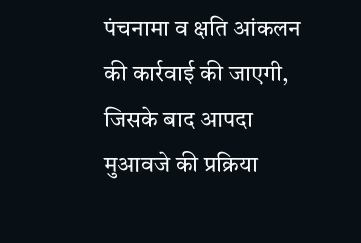पंचनामा व क्षति आंकलन की कार्रवाई की जाएगी, जिसके बाद आपदा मुआवजे की प्रक्रिया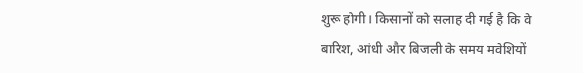शुरू होगी। किसानों को सलाह दी गई है कि वे बारिश, आंधी और बिजली के समय मवेशियों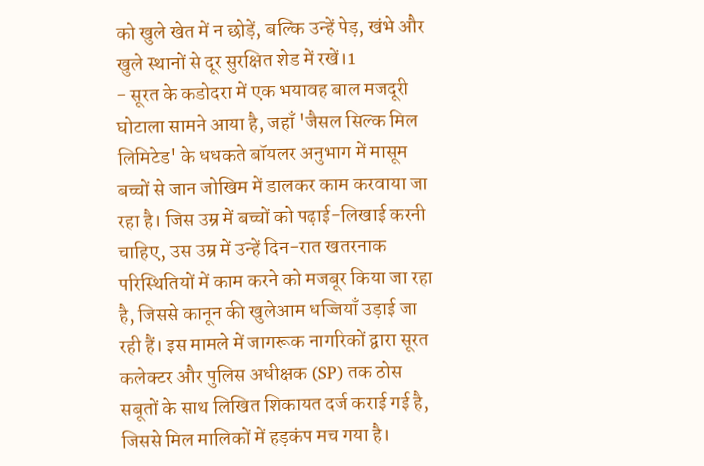को खुले खेत में न छोड़ें, बल्कि उन्हें पेड़, खंभे और खुले स्थानों से दूर सुरक्षित शेड में रखें।1
- सूरत के कडोदरा में एक भयावह बाल मजदूरी घोटाला सामने आया है, जहाँ 'जैसल सिल्क मिल लिमिटेड' के धधकते बॉयलर अनुभाग में मासूम बच्चों से जान जोखिम में डालकर काम करवाया जा रहा है। जिस उम्र में बच्चों को पढ़ाई-लिखाई करनी चाहिए, उस उम्र में उन्हें दिन-रात खतरनाक परिस्थितियों में काम करने को मजबूर किया जा रहा है, जिससे कानून की खुलेआम धज्जियाँ उड़ाई जा रही हैं। इस मामले में जागरूक नागरिकों द्वारा सूरत कलेक्टर और पुलिस अधीक्षक (SP) तक ठोस सबूतों के साथ लिखित शिकायत दर्ज कराई गई है, जिससे मिल मालिकों में हड़कंप मच गया है।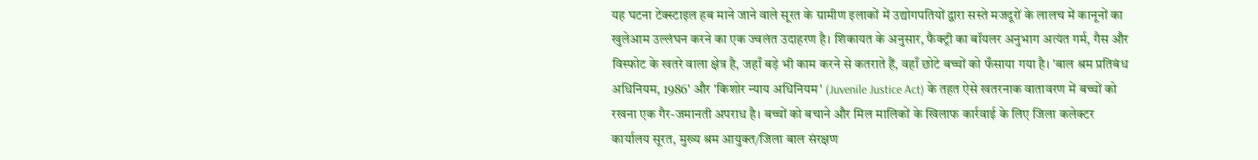यह घटना टेक्स्टाइल हब माने जाने वाले सूरत के ग्रामीण इलाकों में उद्योगपतियों द्वारा सस्ते मजदूरों के लालच में कानूनों का खुलेआम उल्लंघन करने का एक ज्वलंत उदाहरण है। शिकायत के अनुसार, फैक्ट्री का बॉयलर अनुभाग अत्यंत गर्म, गैस और विस्फोट के खतरे वाला क्षेत्र है, जहाँ बड़े भी काम करने से कतराते हैं, वहाँ छोटे बच्चों को फँसाया गया है। 'बाल श्रम प्रतिबंध अधिनियम, 1986' और 'किशोर न्याय अधिनियम' (Juvenile Justice Act) के तहत ऐसे खतरनाक वातावरण में बच्चों को रखना एक गैर-जमानती अपराध है। बच्चों को बचाने और मिल मालिकों के खिलाफ कार्रवाई के लिए जिला कलेक्टर कार्यालय सूरत, मुख्य श्रम आयुक्त/जिला बाल संरक्षण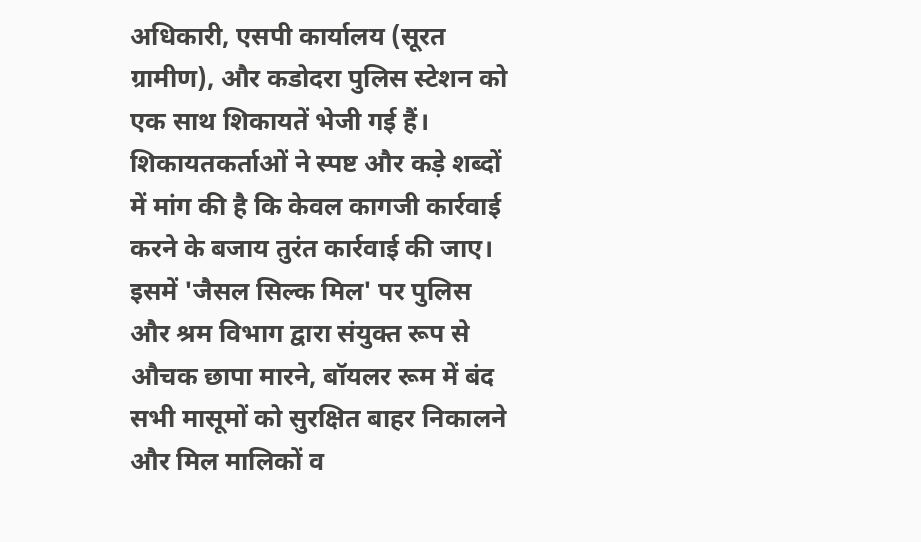अधिकारी, एसपी कार्यालय (सूरत ग्रामीण), और कडोदरा पुलिस स्टेशन को एक साथ शिकायतें भेजी गई हैं। शिकायतकर्ताओं ने स्पष्ट और कड़े शब्दों में मांग की है कि केवल कागजी कार्रवाई करने के बजाय तुरंत कार्रवाई की जाए। इसमें 'जैसल सिल्क मिल' पर पुलिस और श्रम विभाग द्वारा संयुक्त रूप से औचक छापा मारने, बॉयलर रूम में बंद सभी मासूमों को सुरक्षित बाहर निकालने और मिल मालिकों व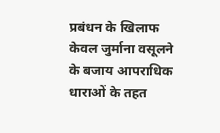प्रबंधन के खिलाफ केवल जुर्माना वसूलने के बजाय आपराधिक धाराओं के तहत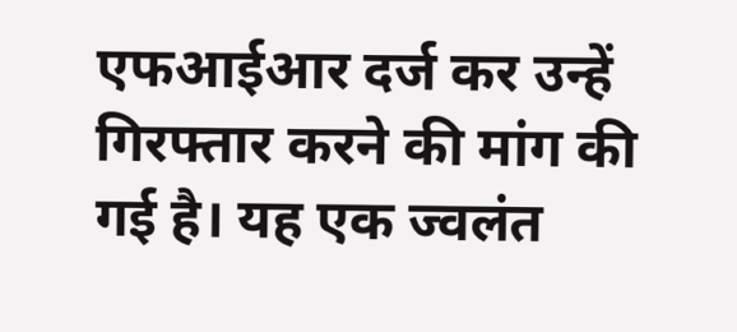एफआईआर दर्ज कर उन्हें गिरफ्तार करने की मांग की गई है। यह एक ज्वलंत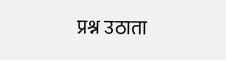प्रश्न उठाता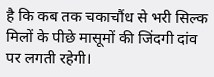है कि कब तक चकाचौंध से भरी सिल्क मिलों के पीछे मासूमों की जिंदगी दांव पर लगती रहेगी।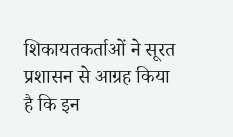शिकायतकर्ताओं ने सूरत प्रशासन से आग्रह किया है कि इन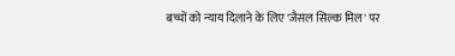बच्चों को न्याय दिलाने के लिए 'जैसल सिल्क मिल' पर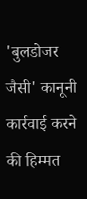'बुलडोजर जैसी' कानूनी कार्रवाई करने की हिम्मत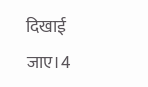दिखाई जाए।4